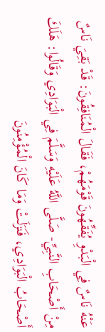عَنْهُ نَاسٌ فِي الْبَدْوِ يُفَقِّهُونَ قَوْمَهُمْ، فَقَالَ الْمُنَافِقُونَ: قَدْ بَقِيَ نَاسٌ مِنْ أَصْحَابِ النَّبِيِّ- صَلَّى اللَّهُ عَلَيْهِ وَسَلَّمَ فِي الْبَوَادِي وَقَالُوا: هَلَكَ أَصْحَابُ الْبَوَادِي، فَنَزَلَتْ وَمَا كَانَ الْمُؤْمِنُونَ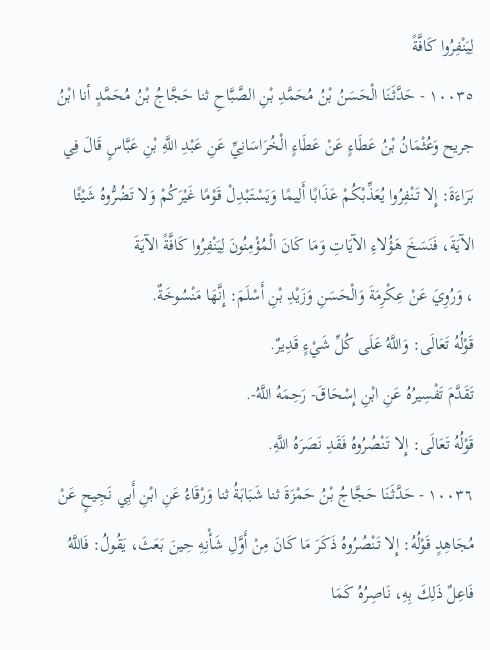لِيَنْفِرُوا كَافَّةً
١٠٠٣٥ - حَدَّثَنَا الْحَسَنُ بْنُ مُحَمَّدِ بْنِ الصَّبَّاحِ ثنا حَجَّاجُ بْنُ مُحَمَّدٍ أنا ابْنُ جريح وَعُثْمَانُ بْنُ عَطَاءٍ عَنْ عَطَاءٍ الْخُرَاسَانِيِّ عَنِ عَبْدِ اللَّهِ بْنِ عَبَّاسٍ قَالَ فِي بَرَاءَةَ: إِلا تَنْفِرُوا يُعَذِّبْكُمْ عَذَابًا أَلِيمًا وَيَسْتَبْدِلْ قَوْمًا غَيْرَكُمْ وَلا تَضُرُّوهُ شَيْئًا الآيَةَ، فَنَسَخَ هَؤُلاءِ الآيَاتِ وَمَا كَانَ الْمُؤْمِنُونَ لِيَنْفِرُوا كَافَّةً الآيَةَ
، وَرُوِيَ عَنْ عِكْرِمَةَ وَالْحَسَنِ وَزَيْدِ بْنِ أَسْلَمَ: إِنَّهَا مَنْسُوخَةٌ.
قَوْلُهُ تَعَالَى: وَاللَّهُ عَلَى كُلِّ شَيْءٍ قَدِيرٌ.
تَقَدَّمَ تَفْسِيرُهُ عَنِ ابْنِ إِسْحَاقَ- رَحِمَهُ اللَّهُ-.
قَوْلُهُ تَعَالَى: إِلا تَنْصُرُوهُ فَقَدِ نَصَرَهُ اللَّهِ.
١٠٠٣٦ - حَدَّثَنَا حَجَّاجُ بْنُ حَمْزَةَ ثنا شَبَابَةُ ثنا وَرْقَاءُ عَنِ ابْنِ أَبِي نَجِيحٍ عَنْ مُجَاهِدٍ قَوْلُهُ: إِلا تَنْصُرُوهُ ذَكَرَ مَا كَانَ مِنْ أَوَّلِ شَأْنِهِ حِينَ بَعَثَ، يَقُولُ: فَاللَّهُ فَاعِلٌ ذَلِكَ بِهِ، نَاصِرُهُ كَمَا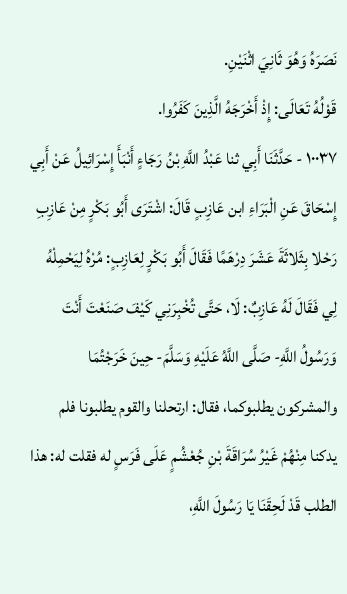نَصَرَهُ وَهُوَ ثَانِيَ اثْنَيْنِ.
قَوْلُهُ تَعَالَى: إِذْ أَخْرَجَهُ الَّذِينَ كَفَرُوا.
١٠٠٣٧ - حَدَّثَنَا أَبِي ثنا عَبْدُ اللَّهِ بْنُ رَجَاءٍ أَنْبَأَ إِسْرَائِيلُ عَنْ أَبِي إِسْحَاقَ عَنِ الْبَرَاءِ ابن عَازِبٍ قَالَ: اشْتَرَى أَبُو بَكْرٍ مِنْ عَازِبِ رَحْلا بِثَلاثَةَ عَشَرَ دِرْهَمًا فَقَالَ أَبُو بَكْرٍ لِعَازِبٍ: مُرْهُ لِيَحْمِلْهُ لِي فَقَالَ لَهُ عَازِبٌ: لَا، حَتَّى تُخْبِرَنِي كَيْفَ صَنَعْتَ أَنْتَ وَرَسُولُ اللَّهِ- صَلَّى اللَّهُ عَلَيْهِ وَسَلَّمَ- حِينَ خَرَجْتُمَا والمشركون يطلبوكما، فقال: ارتحلنا والقوم يطلبونا فلم يدكنا مِنْهُمْ غَيْرُ سُرَاقَةَ بْنِ جُعْشُمٍ عَلَى فَرَسٍ له فقلت له: هذا الطلب قَدْ لَحِقَنَا يَا رَسُولَ اللَّهِ،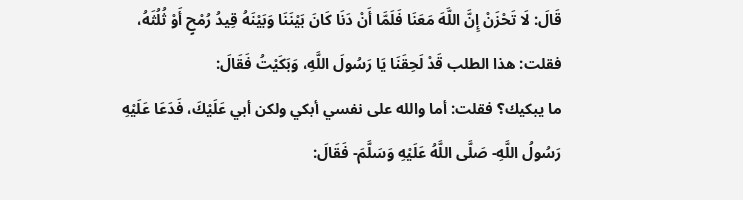قَالَ: لَا تَحْزَنْ إِنَّ اللَّهَ مَعَنَا فَلَمَّا أَنْ دَنَا كَانَ بَيْنَنَا وَبَيْنَهُ قِيدُ رُمْحٍ أَوْ ثُلُثَهُ، فقلت: هذا الطلب قَدْ لَحِقَنَا يَا رَسُولَ اللَّهِ، وَبَكَيْتُ فَقَالَ:
ما يبكيك؟ فقلت: أما والله على نفسي أبكي ولكن أبي عَلَيْكَ، فَدَعَا عَلَيْهِ رَسُولُ اللَّهِ- صَلَّى اللَّهُ عَلَيْهِ وَسَلَّمَ- فَقَالَ: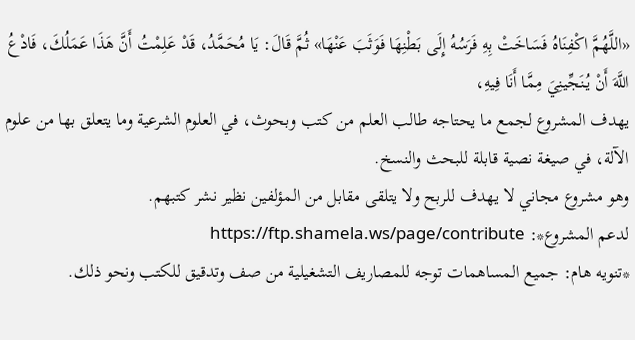«اللَّهُمَّ اكْفِنَاهُ فَسَاخَتْ بِهِ فَرَسُهُ إِلَى بَطْنِهَا فَوَثَبَ عَنْهَا» ثُمَّ قَالَ: يَا مُحَمَّدُ، قَدْ عَلِمْتُ أَنَّ هَذَا عَمَلُكَ، فَادْعُ اللَّهَ أَنْ يُنَجِّينِيَ مِمَّا أَنَا فِيهِ،
يهدف المشروع لجمع ما يحتاجه طالب العلم من كتب وبحوث، في العلوم الشرعية وما يتعلق بها من علوم الآلة، في صيغة نصية قابلة للبحث والنسخ.
وهو مشروع مجاني لا يهدف للربح ولا يتلقى مقابل من المؤلفين نظير نشر كتبهم.
لدعم المشروع*: https://ftp.shamela.ws/page/contribute
*تنويه هام: جميع المساهمات توجه للمصاريف التشغيلية من صف وتدقيق للكتب ونحو ذلك.